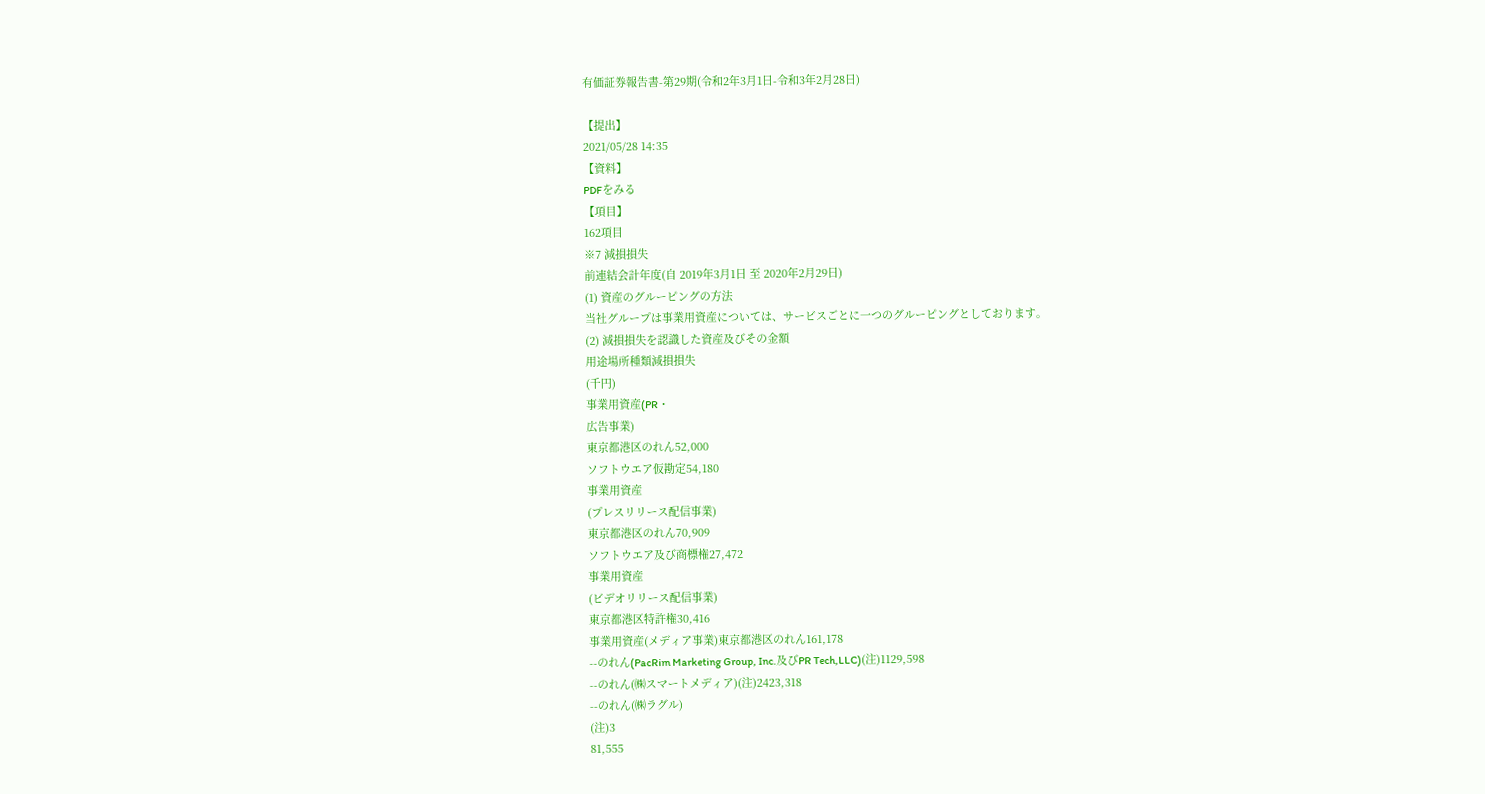有価証券報告書-第29期(令和2年3月1日-令和3年2月28日)

【提出】
2021/05/28 14:35
【資料】
PDFをみる
【項目】
162項目
※7 減損損失
前連結会計年度(自 2019年3月1日 至 2020年2月29日)
(1) 資産のグルーピングの方法
当社グループは事業用資産については、サービスごとに一つのグルーピングとしております。
(2) 減損損失を認識した資産及びその金額
用途場所種類減損損失
(千円)
事業用資産(PR・
広告事業)
東京都港区のれん52,000
ソフトウエア仮勘定54,180
事業用資産
(プレスリリース配信事業)
東京都港区のれん70,909
ソフトウエア及び商標権27,472
事業用資産
(ビデオリリース配信事業)
東京都港区特許権30,416
事業用資産(メディア事業)東京都港区のれん161,178
--のれん(PacRim Marketing Group, Inc.及びPR Tech,LLC)(注)1129,598
--のれん(㈱スマートメディア)(注)2423,318
--のれん(㈱ラグル)
(注)3
81,555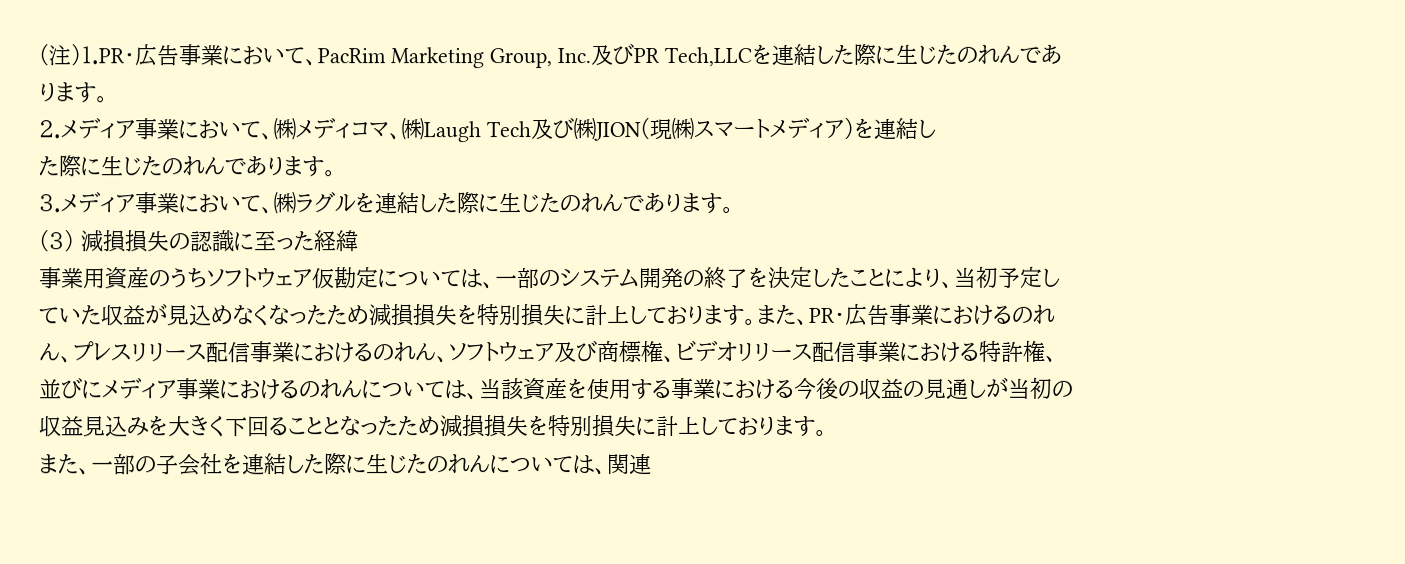(注)1.PR・広告事業において、PacRim Marketing Group, Inc.及びPR Tech,LLCを連結した際に生じたのれんであります。
2.メディア事業において、㈱メディコマ、㈱Laugh Tech及び㈱JION(現㈱スマートメディア)を連結し
た際に生じたのれんであります。
3.メディア事業において、㈱ラグルを連結した際に生じたのれんであります。
(3) 減損損失の認識に至った経緯
事業用資産のうちソフトウェア仮勘定については、一部のシステム開発の終了を決定したことにより、当初予定していた収益が見込めなくなったため減損損失を特別損失に計上しております。また、PR・広告事業におけるのれん、プレスリリース配信事業におけるのれん、ソフトウェア及び商標権、ビデオリリース配信事業における特許権、並びにメディア事業におけるのれんについては、当該資産を使用する事業における今後の収益の見通しが当初の収益見込みを大きく下回ることとなったため減損損失を特別損失に計上しております。
また、一部の子会社を連結した際に生じたのれんについては、関連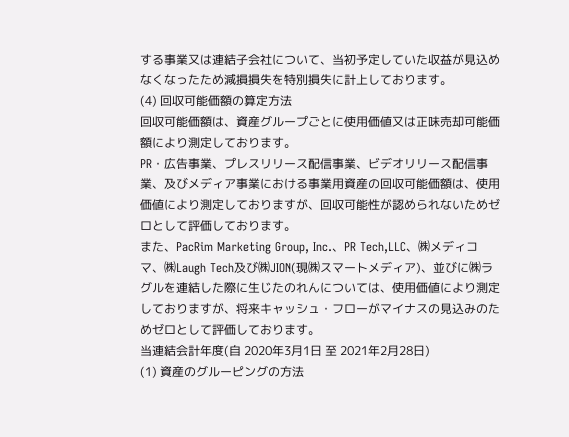する事業又は連結子会社について、当初予定していた収益が見込めなくなったため減損損失を特別損失に計上しております。
(4) 回収可能価額の算定方法
回収可能価額は、資産グループごとに使用価値又は正味売却可能価額により測定しております。
PR・広告事業、プレスリリース配信事業、ビデオリリース配信事業、及びメディア事業における事業用資産の回収可能価額は、使用価値により測定しておりますが、回収可能性が認められないためゼロとして評価しております。
また、PacRim Marketing Group, Inc.、PR Tech,LLC、㈱メディコマ、㈱Laugh Tech及び㈱JION(現㈱スマートメディア)、並びに㈱ラグルを連結した際に生じたのれんについては、使用価値により測定しておりますが、将来キャッシュ・フローがマイナスの見込みのためゼロとして評価しております。
当連結会計年度(自 2020年3月1日 至 2021年2月28日)
(1) 資産のグルーピングの方法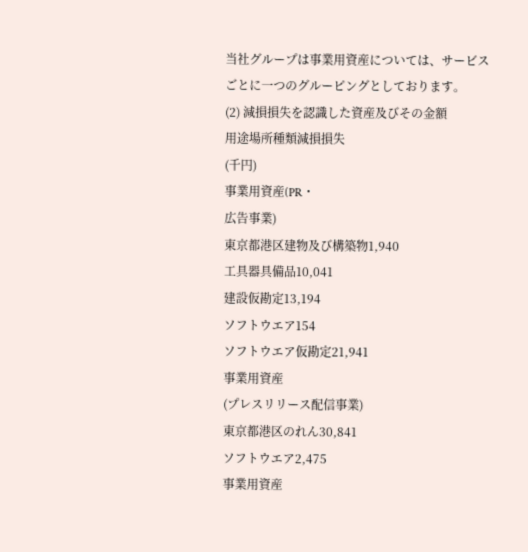当社グループは事業用資産については、サービスごとに一つのグルーピングとしております。
(2) 減損損失を認識した資産及びその金額
用途場所種類減損損失
(千円)
事業用資産(PR・
広告事業)
東京都港区建物及び構築物1,940
工具器具備品10,041
建設仮勘定13,194
ソフトウエア154
ソフトウエア仮勘定21,941
事業用資産
(プレスリリース配信事業)
東京都港区のれん30,841
ソフトウエア2,475
事業用資産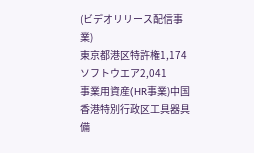(ビデオリリース配信事業)
東京都港区特許権1,174
ソフトウエア2,041
事業用資産(HR事業)中国 香港特別行政区工具器具備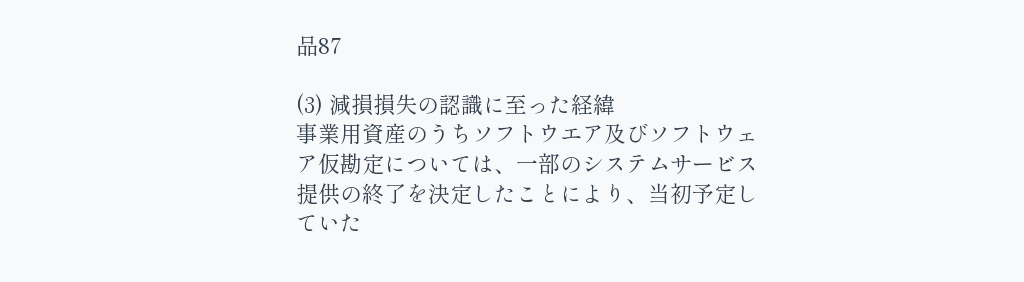品87

(3) 減損損失の認識に至った経緯
事業用資産のうちソフトウエア及びソフトウェア仮勘定については、一部のシステムサービス提供の終了を決定したことにより、当初予定していた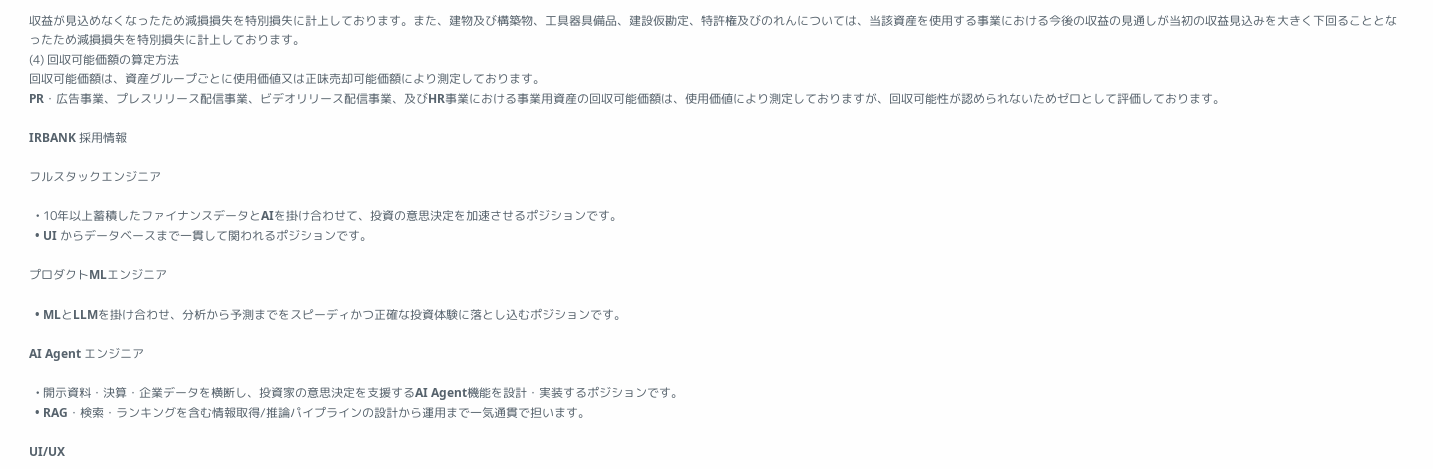収益が見込めなくなったため減損損失を特別損失に計上しております。また、建物及び構築物、工具器具備品、建設仮勘定、特許権及びのれんについては、当該資産を使用する事業における今後の収益の見通しが当初の収益見込みを大きく下回ることとなったため減損損失を特別損失に計上しております。
(4) 回収可能価額の算定方法
回収可能価額は、資産グループごとに使用価値又は正味売却可能価額により測定しております。
PR・広告事業、プレスリリース配信事業、ビデオリリース配信事業、及びHR事業における事業用資産の回収可能価額は、使用価値により測定しておりますが、回収可能性が認められないためゼロとして評価しております。

IRBANK 採用情報

フルスタックエンジニア

  • 10年以上蓄積したファイナンスデータとAIを掛け合わせて、投資の意思決定を加速させるポジションです。
  • UI からデータベースまで一貫して関われるポジションです。

プロダクトMLエンジニア

  • MLとLLMを掛け合わせ、分析から予測までをスピーディかつ正確な投資体験に落とし込むポジションです。

AI Agent エンジニア

  • 開示資料・決算・企業データを横断し、投資家の意思決定を支援するAI Agent機能を設計・実装するポジションです。
  • RAG・検索・ランキングを含む情報取得/推論パイプラインの設計から運用まで一気通貫で担います。

UI/UX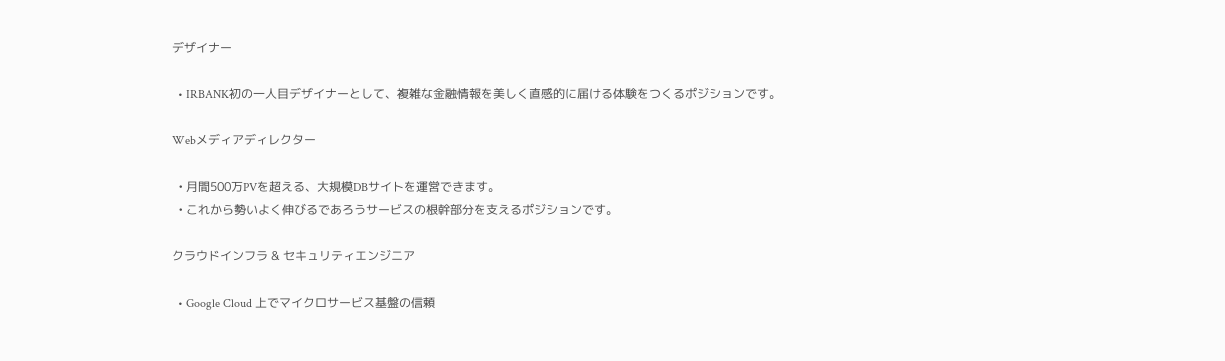デザイナー

  • IRBANK初の一人目デザイナーとして、複雑な金融情報を美しく直感的に届ける体験をつくるポジションです。

Webメディアディレクター

  • 月間500万PVを超える、大規模DBサイトを運営できます。
  • これから勢いよく伸びるであろうサービスの根幹部分を支えるポジションです。

クラウドインフラ & セキュリティエンジニア

  • Google Cloud 上でマイクロサービス基盤の信頼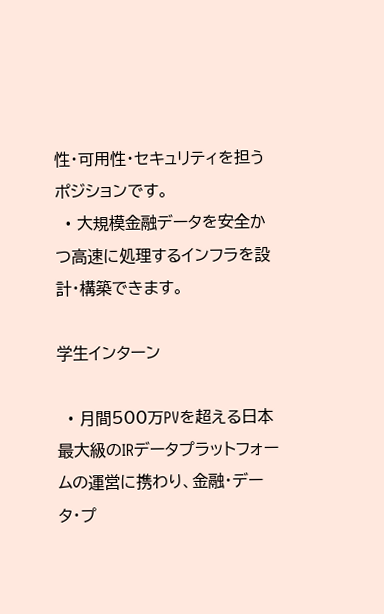性・可用性・セキュリティを担うポジションです。
  • 大規模金融データを安全かつ高速に処理するインフラを設計・構築できます。

学生インターン

  • 月間500万PVを超える日本最大級のIRデータプラットフォームの運営に携わり、金融・データ・プ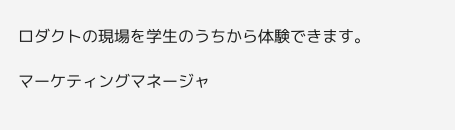ロダクトの現場を学生のうちから体験できます。

マーケティングマネージャ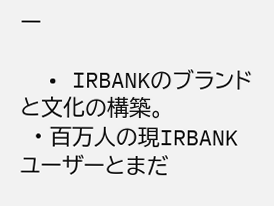ー

  • IRBANKのブランドと文化の構築。
  • 百万人の現IRBANKユーザーとまだ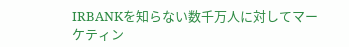IRBANKを知らない数千万人に対してマーケティン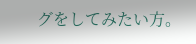グをしてみたい方。